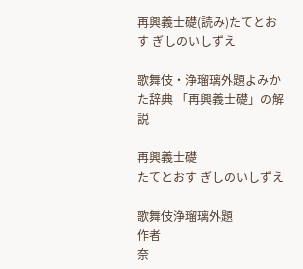再興義士礎(読み)たてとおす ぎしのいしずえ

歌舞伎・浄瑠璃外題よみかた辞典 「再興義士礎」の解説

再興義士礎
たてとおす ぎしのいしずえ

歌舞伎浄瑠璃外題
作者
奈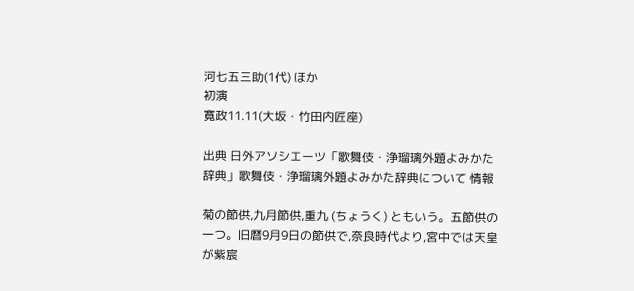河七五三助(1代) ほか
初演
寛政11.11(大坂・竹田内匠座)

出典 日外アソシエーツ「歌舞伎・浄瑠璃外題よみかた辞典」歌舞伎・浄瑠璃外題よみかた辞典について 情報

菊の節供,九月節供,重九 (ちょうく) ともいう。五節供の一つ。旧暦9月9日の節供で,奈良時代より,宮中では天皇が紫宸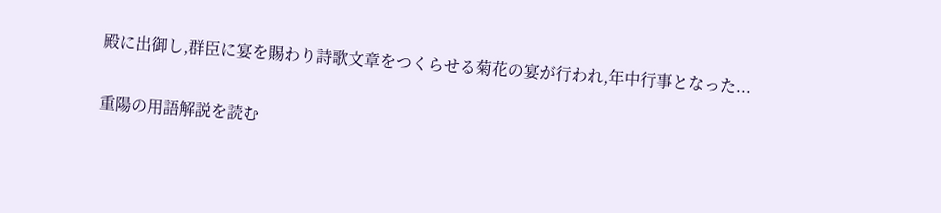殿に出御し,群臣に宴を賜わり詩歌文章をつくらせる菊花の宴が行われ,年中行事となった...

重陽の用語解説を読む